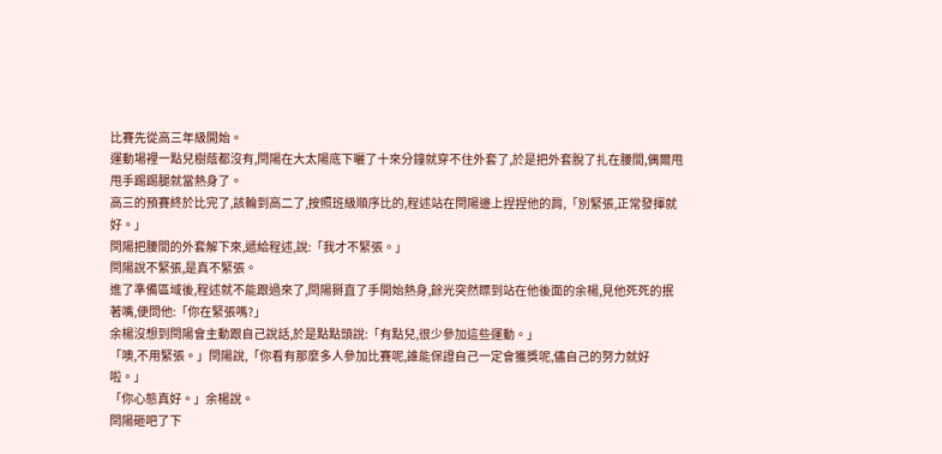比賽先從高三年級開始。
運動場裡一點兒樹蔭都沒有,閆陽在大太陽底下曬了十來分鐘就穿不住外套了,於是把外套脫了扎在腰間,偶爾甩甩手踢踢腿就當熱身了。
高三的預賽終於比完了,該輪到高二了,按照班級順序比的,程述站在閆陽邊上捏捏他的肩,「別緊張,正常發揮就好。」
閆陽把腰間的外套解下來,遞給程述,說:「我才不緊張。」
閆陽說不緊張,是真不緊張。
進了準備區域後,程述就不能跟過來了,閆陽掰直了手開始熱身,餘光突然瞟到站在他後面的余楊,見他死死的抿著嘴,便問他:「你在緊張嗎?」
余楊沒想到閆陽會主動跟自己說話,於是點點頭說:「有點兒,很少參加這些運動。」
「噢,不用緊張。」閆陽說,「你看有那麼多人參加比賽呢,誰能保證自己一定會獲獎呢,儘自己的努力就好啦。」
「你心態真好。」余楊說。
閆陽砸吧了下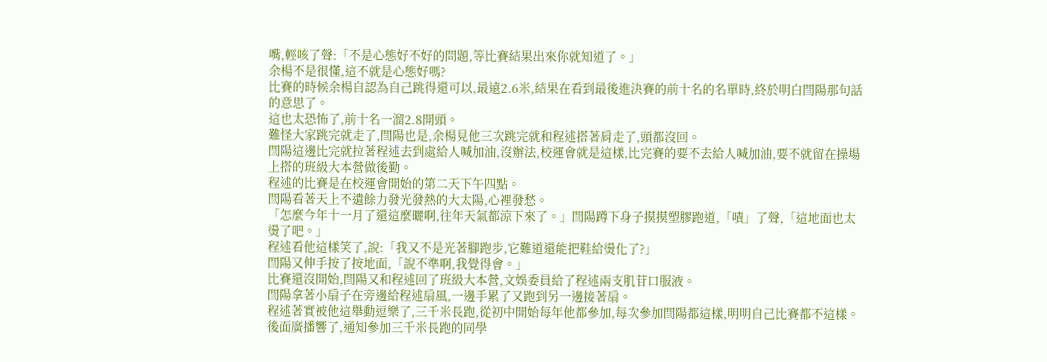嘴,輕咳了聲:「不是心態好不好的問題,等比賽結果出來你就知道了。」
余楊不是很懂,這不就是心態好嗎?
比賽的時候余楊自認為自己跳得還可以,最遠2.6米,結果在看到最後進決賽的前十名的名單時,終於明白閆陽那句話的意思了。
這也太恐怖了,前十名一溜2.8開頭。
難怪大家跳完就走了,閆陽也是,余楊見他三次跳完就和程述搭著肩走了,頭都沒回。
閆陽這邊比完就拉著程述去到處給人喊加油,沒辦法,校運會就是這樣,比完賽的要不去給人喊加油,要不就留在操場上搭的班級大本營做後勤。
程述的比賽是在校運會開始的第二天下午四點。
閆陽看著天上不遺餘力發光發熱的大太陽,心裡發愁。
「怎麼今年十一月了還這麼曬啊,往年天氣都涼下來了。」閆陽蹲下身子摸摸塑膠跑道,「嘖」了聲,「這地面也太燙了吧。」
程述看他這樣笑了,說:「我又不是光著腳跑步,它難道還能把鞋給燙化了?」
閆陽又伸手按了按地面,「說不準啊,我覺得會。」
比賽還沒開始,閆陽又和程述回了班級大本營,文娛委員給了程述兩支肌苷口服液。
閆陽拿著小扇子在旁邊給程述扇風,一邊手累了又跑到另一邊接著扇。
程述著實被他這舉動逗樂了,三千米長跑,從初中開始每年他都參加,每次參加閆陽都這樣,明明自己比賽都不這樣。
後面廣播響了,通知參加三千米長跑的同學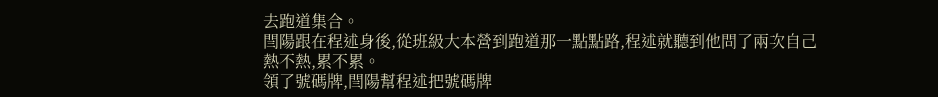去跑道集合。
閆陽跟在程述身後,從班級大本營到跑道那一點點路,程述就聽到他問了兩次自己熱不熱,累不累。
領了號碼牌,閆陽幫程述把號碼牌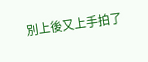別上後又上手拍了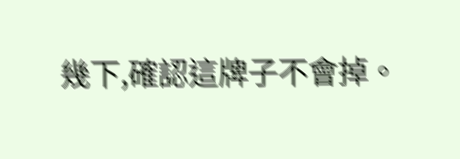幾下,確認這牌子不會掉。